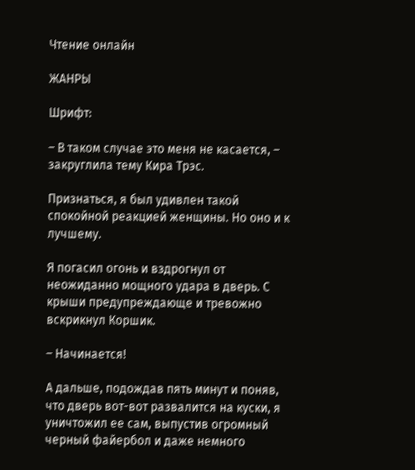Чтение онлайн

ЖАНРЫ

Шрифт:

– В таком случае это меня не касается, – закруглила тему Кира Трэс.

Признаться, я был удивлен такой спокойной реакцией женщины. Но оно и к лучшему.

Я погасил огонь и вздрогнул от неожиданно мощного удара в дверь. С крыши предупреждающе и тревожно вскрикнул Коршик.

– Начинается!

А дальше, подождав пять минут и поняв, что дверь вот-вот развалится на куски, я уничтожил ее сам, выпустив огромный черный файербол и даже немного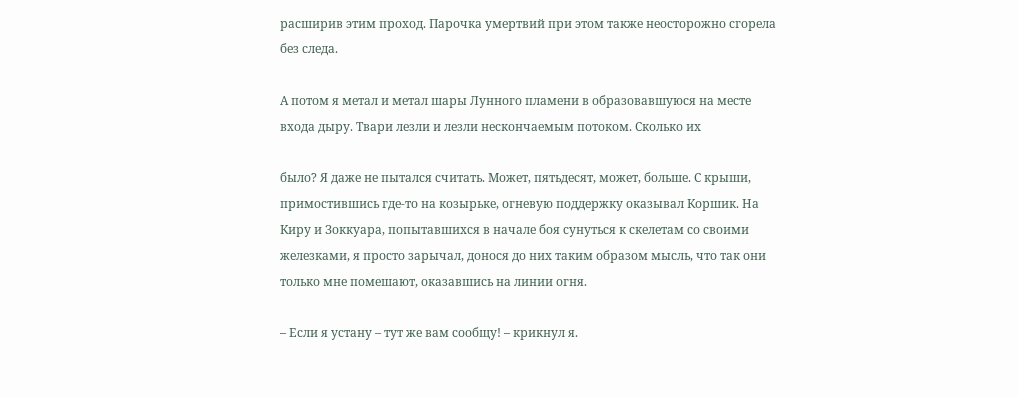расширив этим проход. Парочка умертвий при этом также неосторожно сгорела без следа.

А потом я метал и метал шары Лунного пламени в образовавшуюся на месте входа дыру. Твари лезли и лезли нескончаемым потоком. Сколько их

было? Я даже не пытался считать. Может, пятьдесят, может, больше. С крыши, примостившись где-то на козырьке, огневую поддержку оказывал Коршик. На Киру и Зоккуара, попытавшихся в начале боя сунуться к скелетам со своими железками, я просто зарычал, донося до них таким образом мысль, что так они только мне помешают, оказавшись на линии огня.

– Если я устану – тут же вам сообщу! – крикнул я.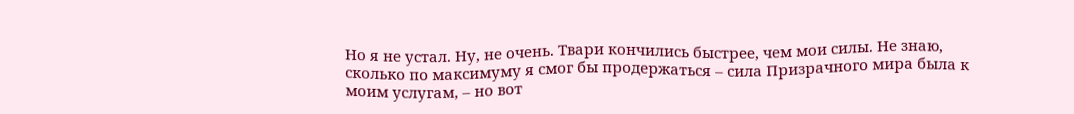Но я не устал. Ну, не очень. Твари кончились быстрее, чем мои силы. Не знаю, сколько по максимуму я смог бы продержаться – сила Призрачного мира была к моим услугам, – но вот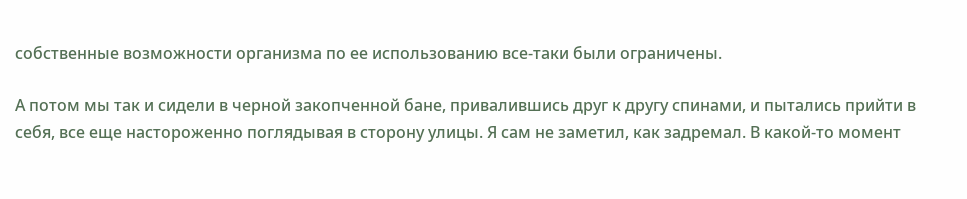собственные возможности организма по ее использованию все-таки были ограничены.

А потом мы так и сидели в черной закопченной бане, привалившись друг к другу спинами, и пытались прийти в себя, все еще настороженно поглядывая в сторону улицы. Я сам не заметил, как задремал. В какой-то момент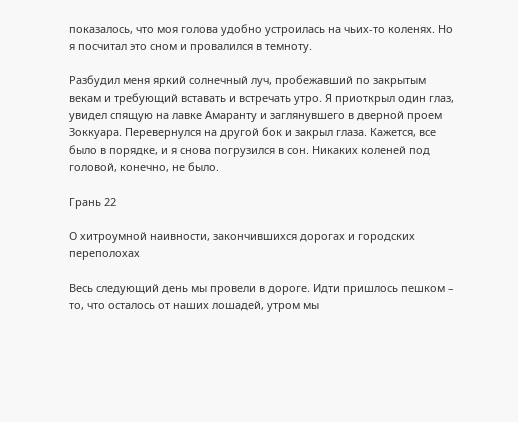показалось, что моя голова удобно устроилась на чьих-то коленях. Но я посчитал это сном и провалился в темноту.

Разбудил меня яркий солнечный луч, пробежавший по закрытым векам и требующий вставать и встречать утро. Я приоткрыл один глаз, увидел спящую на лавке Амаранту и заглянувшего в дверной проем Зоккуара. Перевернулся на другой бок и закрыл глаза. Кажется, все было в порядке, и я снова погрузился в сон. Никаких коленей под головой, конечно, не было.

Грань 22

О хитроумной наивности, закончившихся дорогах и городских переполохах

Весь следующий день мы провели в дороге. Идти пришлось пешком – то, что осталось от наших лошадей, утром мы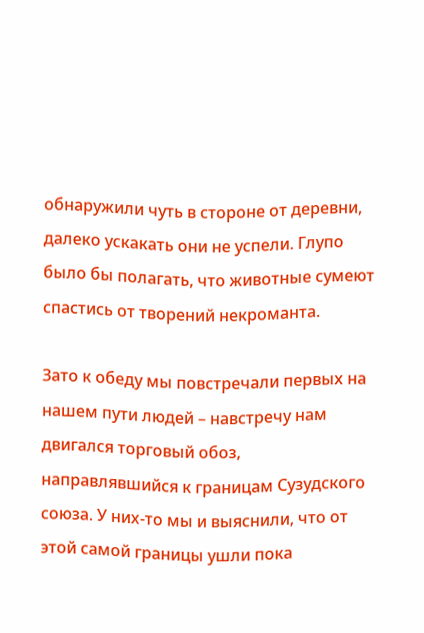обнаружили чуть в стороне от деревни, далеко ускакать они не успели. Глупо было бы полагать, что животные сумеют спастись от творений некроманта.

Зато к обеду мы повстречали первых на нашем пути людей – навстречу нам двигался торговый обоз, направлявшийся к границам Сузудского союза. У них-то мы и выяснили, что от этой самой границы ушли пока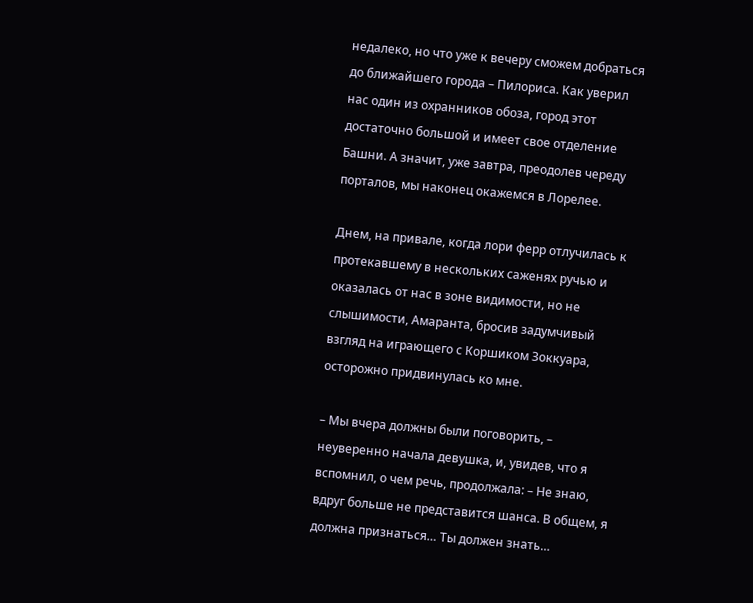недалеко, но что уже к вечеру сможем добраться до ближайшего города – Пилориса. Как уверил нас один из охранников обоза, город этот достаточно большой и имеет свое отделение Башни. А значит, уже завтра, преодолев череду порталов, мы наконец окажемся в Лорелее.

Днем, на привале, когда лори ферр отлучилась к протекавшему в нескольких саженях ручью и оказалась от нас в зоне видимости, но не слышимости, Амаранта, бросив задумчивый взгляд на играющего с Коршиком Зоккуара, осторожно придвинулась ко мне.

– Мы вчера должны были поговорить, – неуверенно начала девушка, и, увидев, что я вспомнил, о чем речь, продолжала: – Не знаю, вдруг больше не представится шанса. В общем, я должна признаться… Ты должен знать…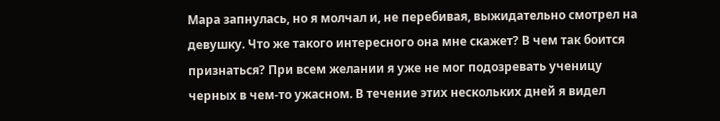Мара запнулась, но я молчал и, не перебивая, выжидательно смотрел на девушку. Что же такого интересного она мне скажет? В чем так боится признаться? При всем желании я уже не мог подозревать ученицу черных в чем-то ужасном. В течение этих нескольких дней я видел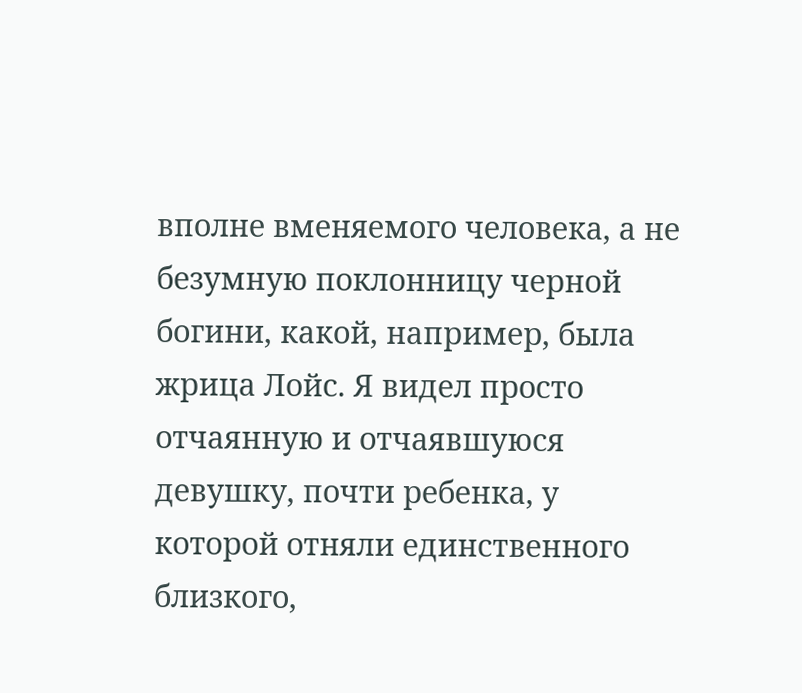вполне вменяемого человека, а не безумную поклонницу черной богини, какой, например, была жрица Лойс. Я видел просто отчаянную и отчаявшуюся девушку, почти ребенка, у которой отняли единственного близкого,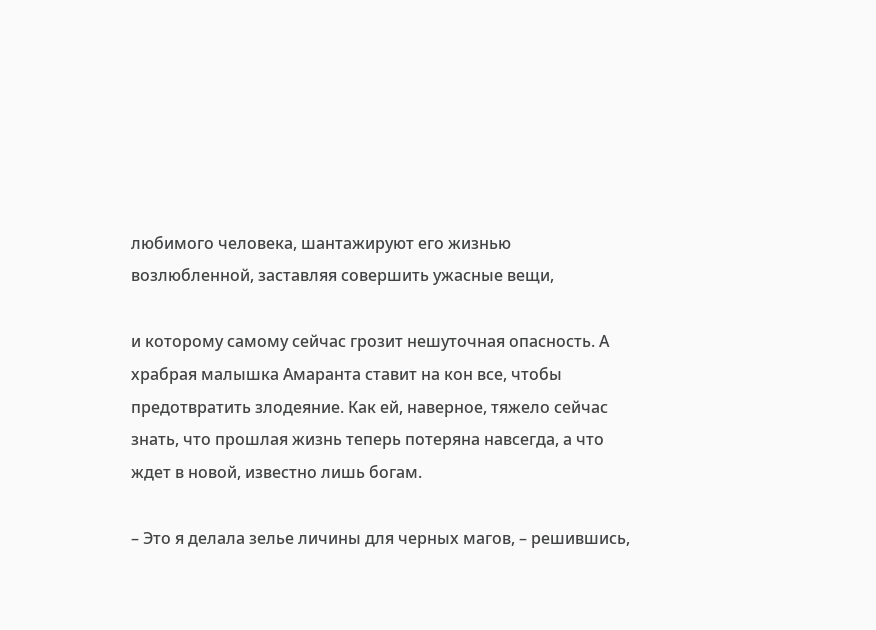любимого человека, шантажируют его жизнью возлюбленной, заставляя совершить ужасные вещи,

и которому самому сейчас грозит нешуточная опасность. А храбрая малышка Амаранта ставит на кон все, чтобы предотвратить злодеяние. Как ей, наверное, тяжело сейчас знать, что прошлая жизнь теперь потеряна навсегда, а что ждет в новой, известно лишь богам.

– Это я делала зелье личины для черных магов, – решившись,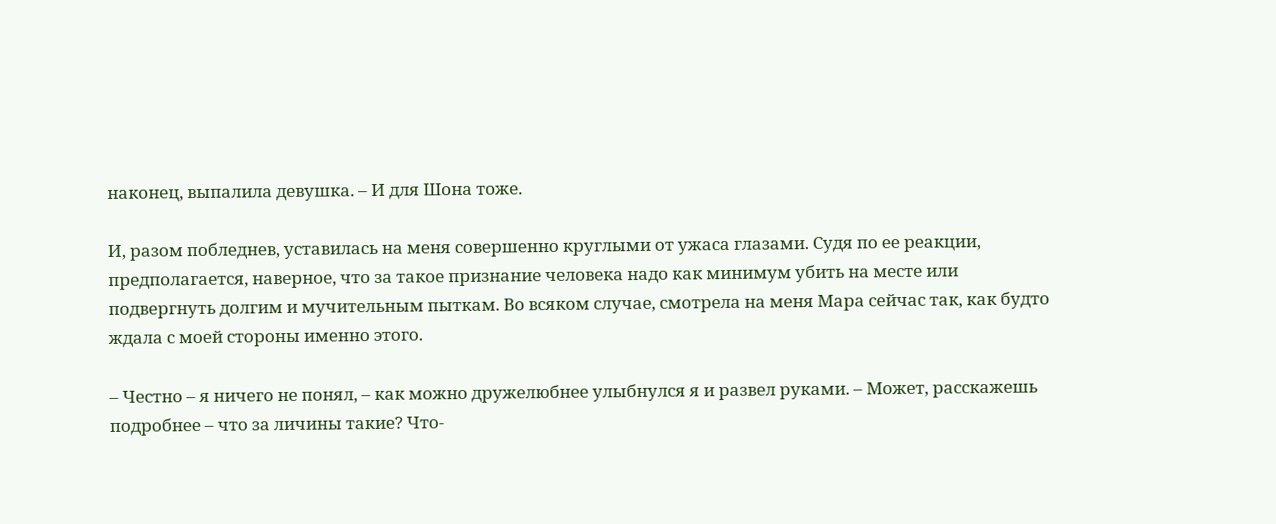наконец, выпалила девушка. – И для Шона тоже.

И, разом побледнев, уставилась на меня совершенно круглыми от ужаса глазами. Судя по ее реакции, предполагается, наверное, что за такое признание человека надо как минимум убить на месте или подвергнуть долгим и мучительным пыткам. Во всяком случае, смотрела на меня Мара сейчас так, как будто ждала с моей стороны именно этого.

– Честно – я ничего не понял, – как можно дружелюбнее улыбнулся я и развел руками. – Может, расскажешь подробнее – что за личины такие? Что-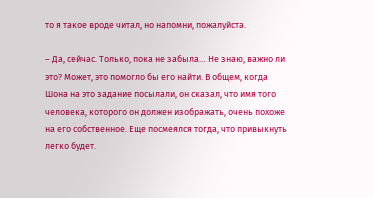то я такое вроде читал, но напомни, пожалуйста.

– Да, сейчас. Только, пока не забыла… Не знаю, важно ли это? Может, это помогло бы его найти. В общем, когда Шона на это задание посылали, он сказал, что имя того человека, которого он должен изображать, очень похоже на его собственное. Еще посмеялся тогда, что привыкнуть легко будет.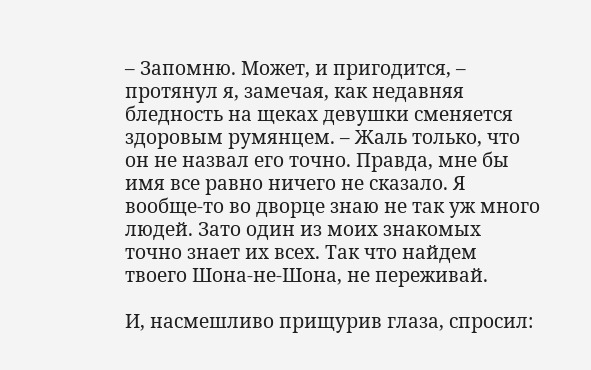– Запомню. Может, и пригодится, – протянул я, замечая, как недавняя бледность на щеках девушки сменяется здоровым румянцем. – Жаль только, что он не назвал его точно. Правда, мне бы имя все равно ничего не сказало. Я вообще-то во дворце знаю не так уж много людей. Зато один из моих знакомых точно знает их всех. Так что найдем твоего Шона-не-Шона, не переживай.

И, насмешливо прищурив глаза, спросил: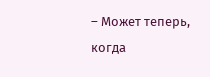– Может теперь, когда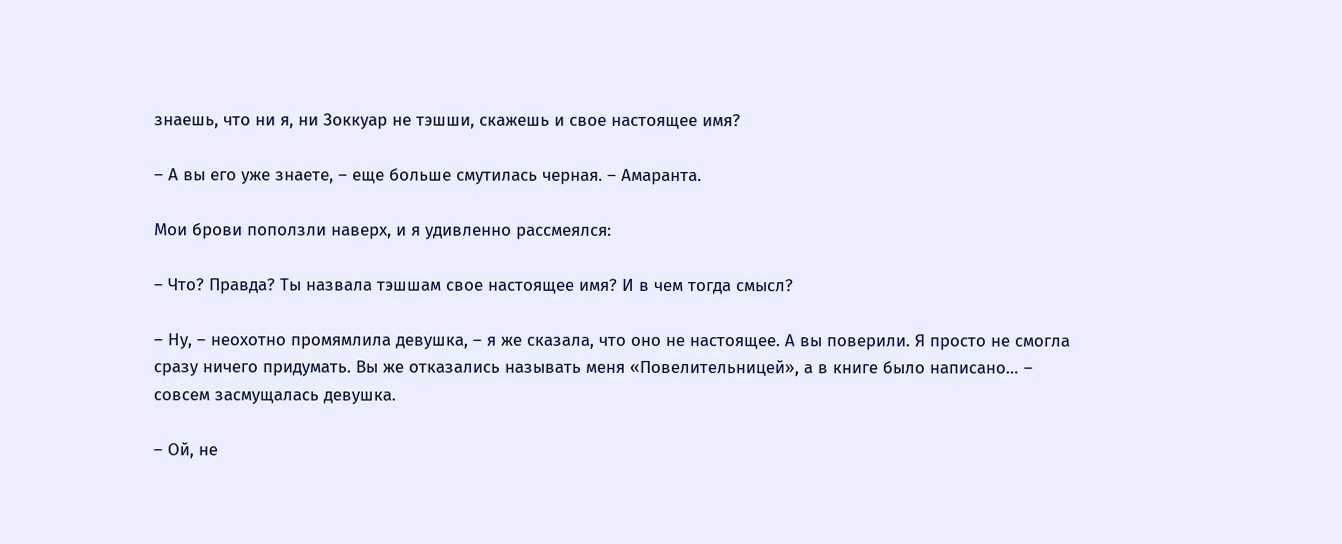знаешь, что ни я, ни Зоккуар не тэшши, скажешь и свое настоящее имя?

– А вы его уже знаете, – еще больше смутилась черная. – Амаранта.

Мои брови поползли наверх, и я удивленно рассмеялся:

– Что? Правда? Ты назвала тэшшам свое настоящее имя? И в чем тогда смысл?

– Ну, – неохотно промямлила девушка, – я же сказала, что оно не настоящее. А вы поверили. Я просто не смогла сразу ничего придумать. Вы же отказались называть меня «Повелительницей», а в книге было написано… – совсем засмущалась девушка.

– Ой, не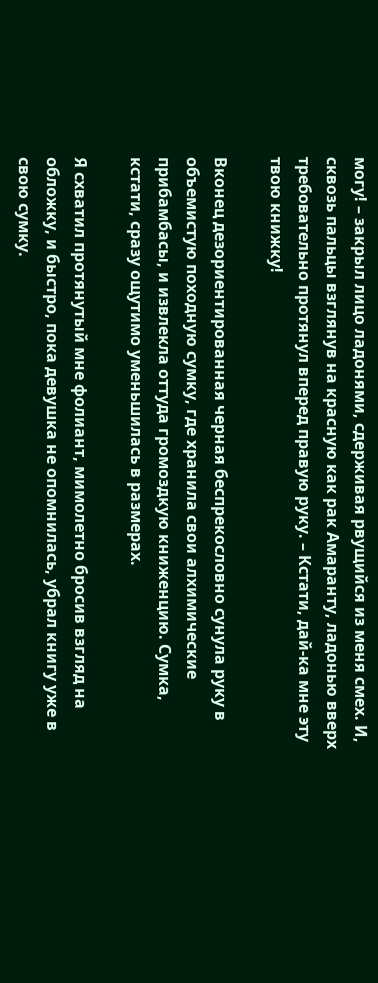могу! – закрыл лицо ладонями, сдерживая рвущийся из меня смех. И, сквозь пальцы взглянув на красную как рак Амаранту, ладонью вверх требовательно протянул вперед правую руку. – Кстати, дай-ка мне эту твою книжку!

Вконец дезориентированная черная беспрекословно сунула руку в объемистую походную сумку, где хранила свои алхимические прибамбасы, и извлекла оттуда громоздкую книженцию. Сумка, кстати, сразу ощутимо уменьшилась в размерах.

Я схватил протянутый мне фолиант, мимолетно бросив взгляд на обложку, и быстро, пока девушка не опомнилась, убрал книгу уже в свою сумку.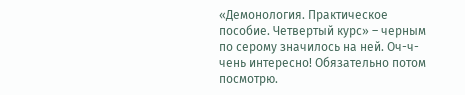«Демонология. Практическое пособие. Четвертый курс» – черным по серому значилось на ней. Оч-ч-чень интересно! Обязательно потом посмотрю.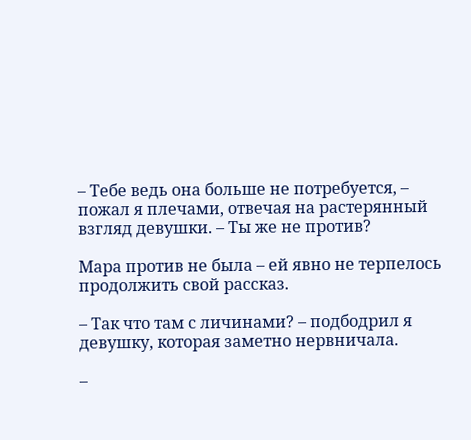– Тебе ведь она больше не потребуется, – пожал я плечами, отвечая на растерянный взгляд девушки. – Ты же не против?

Мара против не была – ей явно не терпелось продолжить свой рассказ.

– Так что там с личинами? – подбодрил я девушку, которая заметно нервничала.

–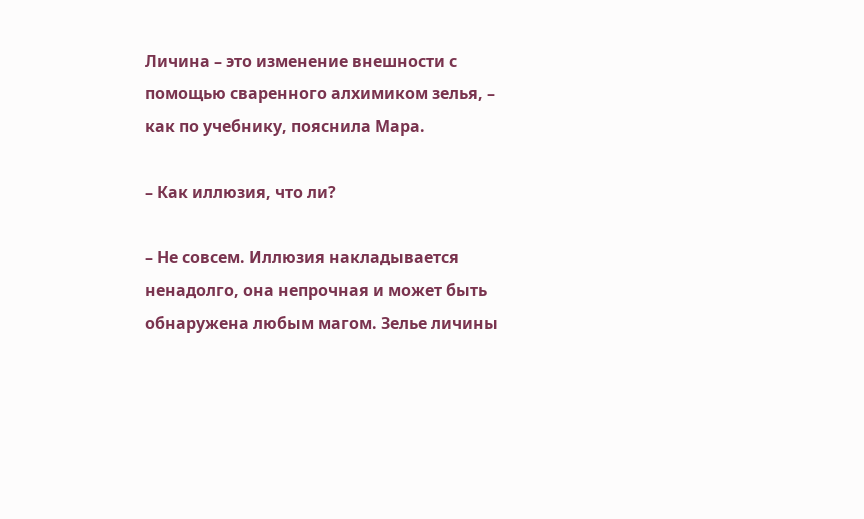Личина – это изменение внешности с помощью сваренного алхимиком зелья, – как по учебнику, пояснила Мара.

– Как иллюзия, что ли?

– Не совсем. Иллюзия накладывается ненадолго, она непрочная и может быть обнаружена любым магом. Зелье личины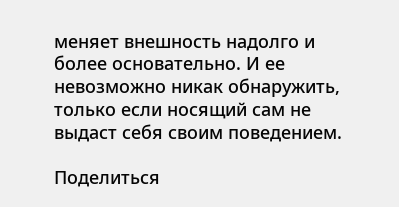меняет внешность надолго и более основательно. И ее невозможно никак обнаружить, только если носящий сам не выдаст себя своим поведением.

Поделиться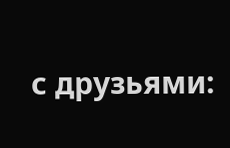с друзьями: